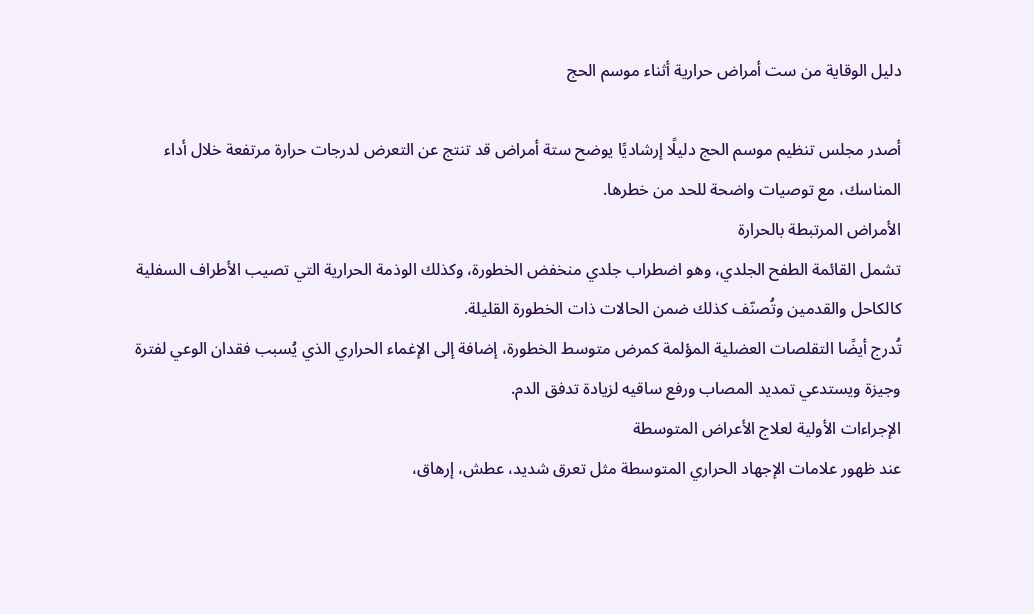دليل الوقاية من ست أمراض حرارية أثناء موسم الحج

أصدر مجلس تنظيم موسم الحج دليلًا إرشاديًا يوضح ستة أمراض قد تنتج عن التعرض لدرجات حرارة مرتفعة خلال أداء المناسك، مع توصيات واضحة للحد من خطرها.
الأمراض المرتبطة بالحرارة
تشمل القائمة الطفح الجلدي، وهو اضطراب جلدي منخفض الخطورة، وكذلك الوذمة الحرارية التي تصيب الأطراف السفلية كالكاحل والقدمين وتُصنّف كذلك ضمن الحالات ذات الخطورة القليلة.
تُدرج أيضًا التقلصات العضلية المؤلمة كمرض متوسط الخطورة، إضافة إلى الإغماء الحراري الذي يُسبب فقدان الوعي لفترة وجيزة ويستدعي تمديد المصاب ورفع ساقيه لزيادة تدفق الدم.
الإجراءات الأولية لعلاج الأعراض المتوسطة
عند ظهور علامات الإجهاد الحراري المتوسطة مثل تعرق شديد، عطش، إرهاق،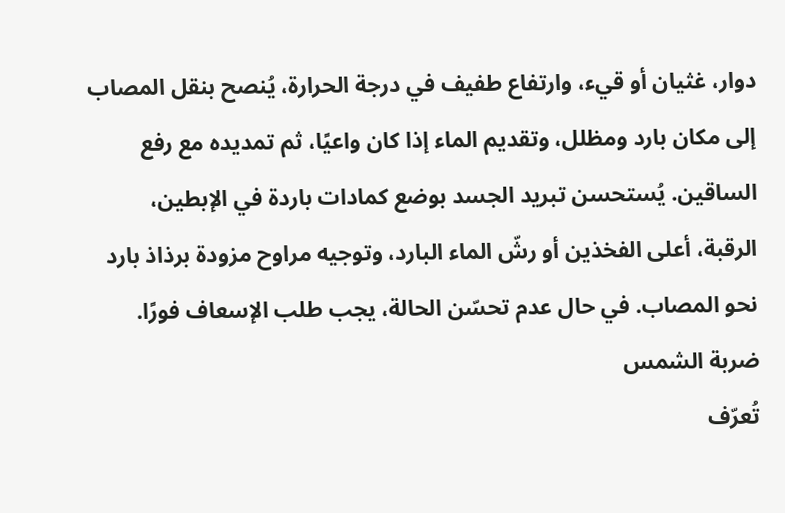دوار، غثيان أو قيء، وارتفاع طفيف في درجة الحرارة، يُنصح بنقل المصاب إلى مكان بارد ومظلل، وتقديم الماء إذا كان واعيًا، ثم تمديده مع رفع الساقين. يُستحسن تبريد الجسد بوضع كمادات باردة في الإبطين، الرقبة، أعلى الفخذين أو رشّ الماء البارد، وتوجيه مراوح مزودة برذاذ بارد نحو المصاب. في حال عدم تحسّن الحالة، يجب طلب الإسعاف فورًا.
ضربة الشمس
تُعرّف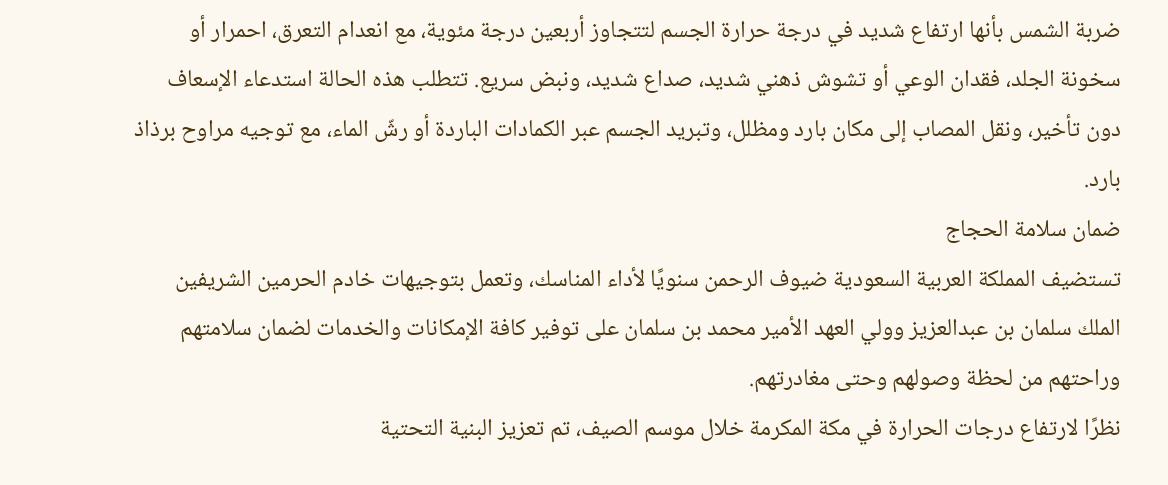ضربة الشمس بأنها ارتفاع شديد في درجة حرارة الجسم لتتجاوز أربعين درجة مئوية، مع انعدام التعرق، احمرار أو سخونة الجلد، فقدان الوعي أو تشوش ذهني شديد، صداع شديد، ونبض سريع. تتطلب هذه الحالة استدعاء الإسعاف دون تأخير، ونقل المصاب إلى مكان بارد ومظلل، وتبريد الجسم عبر الكمادات الباردة أو رشّ الماء، مع توجيه مراوح برذاذ بارد.
ضمان سلامة الحجاج
تستضيف المملكة العربية السعودية ضيوف الرحمن سنويًا لأداء المناسك، وتعمل بتوجيهات خادم الحرمين الشريفين الملك سلمان بن عبدالعزيز وولي العهد الأمير محمد بن سلمان على توفير كافة الإمكانات والخدمات لضمان سلامتهم وراحتهم من لحظة وصولهم وحتى مغادرتهم.
نظرًا لارتفاع درجات الحرارة في مكة المكرمة خلال موسم الصيف، تم تعزيز البنية التحتية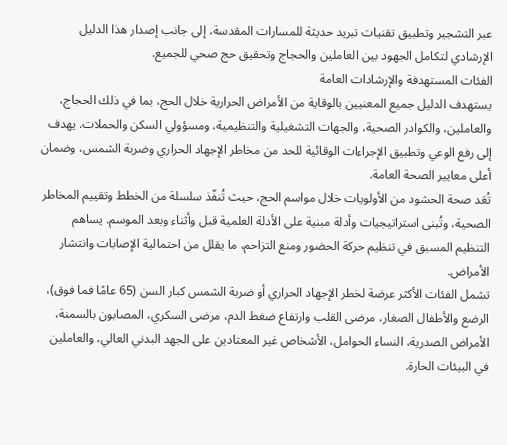عبر التشجير وتطبيق تقنيات تبريد حديثة للمسارات المقدسة، إلى جانب إصدار هذا الدليل الإرشادي لتكامل الجهود بين العاملين والحجاج وتحقيق حج صحي للجميع.
الفئات المستهدفة والإرشادات العامة
يستهدف الدليل جميع المعنيين بالوقاية من الأمراض الحرارية خلال الحج، بما في ذلك الحجاج، والعاملين، والكوادر الصحية، والجهات التشغيلية والتنظيمية، ومسؤولي السكن والحملات. يهدف إلى رفع الوعي وتطبيق الإجراءات الوقائية للحد من مخاطر الإجهاد الحراري وضربة الشمس، وضمان أعلى معايير الصحة العامة.
تُعَد صحة الحشود من الأولويات خلال مواسم الحج، حيث تُنفّذ سلسلة من الخطط وتقييم المخاطر الصحية، وتُبنى استراتيجيات وأدلة مبنية على الأدلة العلمية قبل وأثناء وبعد الموسم. يساهم التنظيم المسبق في تنظيم حركة الحضور ومنع التزاحم، ما يقلل من احتمالية الإصابات وانتشار الأمراض.
تشمل الفئات الأكثر عرضة لخطر الإجهاد الحراري أو ضربة الشمس كبار السن (65 عامًا فما فوق)، الرضع والأطفال الصغار، مرضى القلب وارتفاع ضغط الدم، مرضى السكري، المصابون بالسمنة، الأمراض الصدرية، النساء الحوامل، الأشخاص غير المعتادين على الجهد البدني العالي، والعاملين في البيئات الحارة.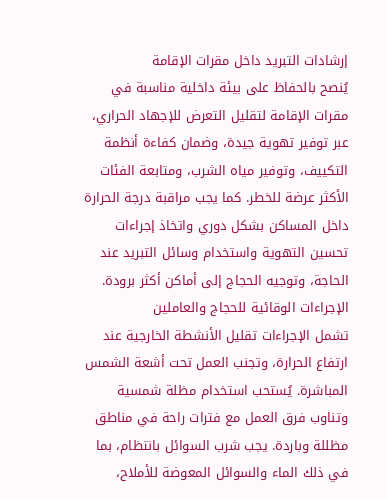إرشادات التبريد داخل مقرات الإقامة
يُنصح بالحفاظ على بيئة داخلية مناسبة في مقرات الإقامة لتقليل التعرض للإجهاد الحراري، عبر توفير تهوية جيدة، وضمان كفاءة أنظمة التكييف، وتوفير مياه الشرب، ومتابعة الفئات الأكثر عرضة للخطر. كما يجب مراقبة درجة الحرارة داخل المساكن بشكل دوري واتخاذ إجراءات تحسين التهوية واستخدام وسائل التبريد عند الحاجة، وتوجيه الحجاج إلى أماكن أكثر برودة.
الإجراءات الوقائية للحجاج والعاملين
تشمل الإجراءات تقليل الأنشطة الخارجية عند ارتفاع الحرارة، وتجنب العمل تحت أشعة الشمس المباشرة. يُستحب استخدام مظلة شمسية وتناوب فرق العمل مع فترات راحة في مناطق مظللة وباردة. يجب شرب السوائل بانتظام، بما في ذلك الماء والسوائل المعوضة للأملاح،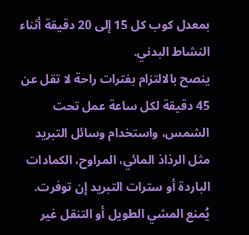بمعدل كوب كل 15 إلى 20 دقيقة أثناء النشاط البدني.
ينصح بالالتزام بفترات راحة لا تقل عن 45 دقيقة لكل ساعة عمل تحت الشمس، واستخدام وسائل التبريد مثل الرذاذ المائي، المراوح، الكمادات الباردة أو سترات التبريد إن توفرت. يُمنع المشي الطويل أو التنقل غير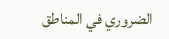الضروري في المناطق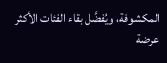المكشوفة، ويُفضَّل بقاء الفئات الأكثر عرضة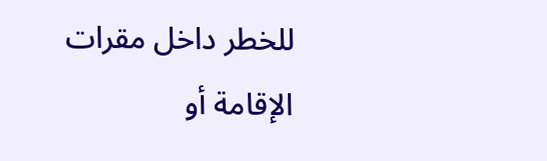للخطر داخل مقرات الإقامة أو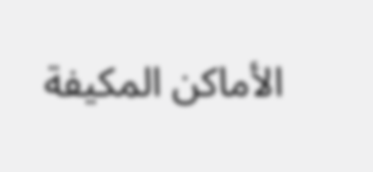الأماكن المكيفة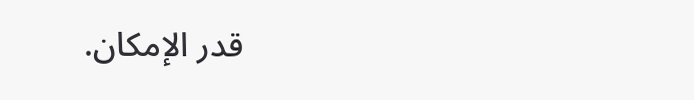قدر الإمكان.